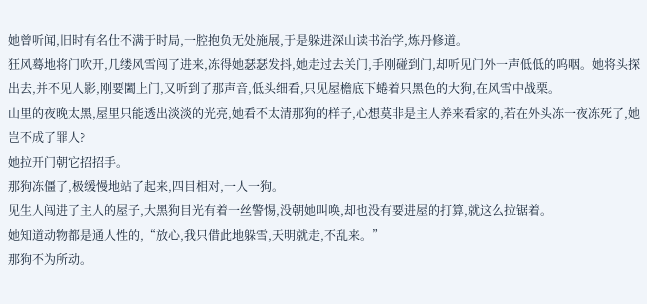她曾听闻,旧时有名仕不满于时局,一腔抱负无处施展,于是躲进深山读书治学,炼丹修道。
狂风蓦地将门吹开,几缕风雪闯了进来,冻得她瑟瑟发抖,她走过去关门,手刚碰到门,却听见门外一声低低的呜咽。她将头探出去,并不见人影,刚要闔上门,又听到了那声音,低头细看,只见屋檐底下蜷着只黑色的大狗,在风雪中战栗。
山里的夜晚太黑,屋里只能透出淡淡的光亮,她看不太清那狗的样子,心想莫非是主人养来看家的,若在外头冻一夜冻死了,她岂不成了罪人?
她拉开门朝它招招手。
那狗冻僵了,极缓慢地站了起来,四目相对,一人一狗。
见生人闯进了主人的屋子,大黑狗目光有着一丝警惕,没朝她叫唤,却也没有要进屋的打算,就这么拉锯着。
她知道动物都是通人性的,“放心,我只借此地躲雪,天明就走,不乱来。”
那狗不为所动。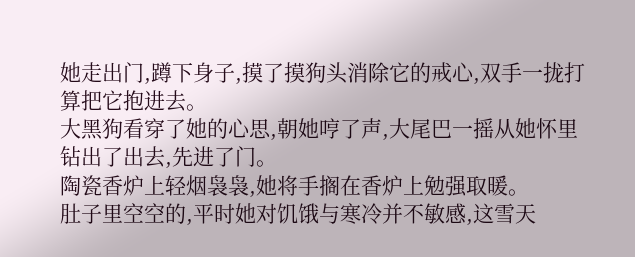她走出门,蹲下身子,摸了摸狗头消除它的戒心,双手一拢打算把它抱进去。
大黑狗看穿了她的心思,朝她哼了声,大尾巴一摇从她怀里钻出了出去,先进了门。
陶瓷香炉上轻烟袅袅,她将手搁在香炉上勉强取暖。
肚子里空空的,平时她对饥饿与寒冷并不敏感,这雪天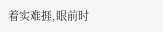着实难捱,眼前时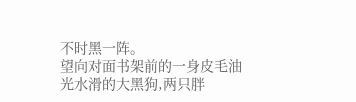不时黑一阵。
望向对面书架前的一身皮毛油光水滑的大黑狗,两只胖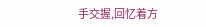手交握,回忆着方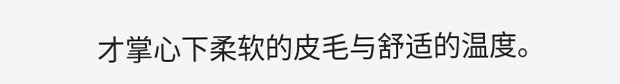才掌心下柔软的皮毛与舒适的温度。